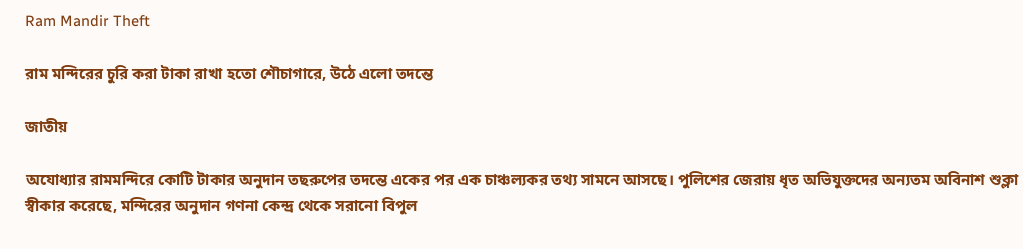Ram Mandir Theft

রাম মন্দিরের চুরি করা টাকা রাখা হতো শৌচাগারে, উঠে এলো তদন্তে

জাতীয়

অযোধ্যার রামমন্দিরে কোটি টাকার অনুদান তছরুপের তদন্তে একের পর এক চাঞ্চল্যকর তথ্য সামনে আসছে। পুলিশের জেরায় ধৃত অভিযুক্তদের অন্যতম অবিনাশ শুক্লা স্বীকার করেছে, মন্দিরের অনুদান গণনা কেন্দ্র থেকে সরানো বিপুল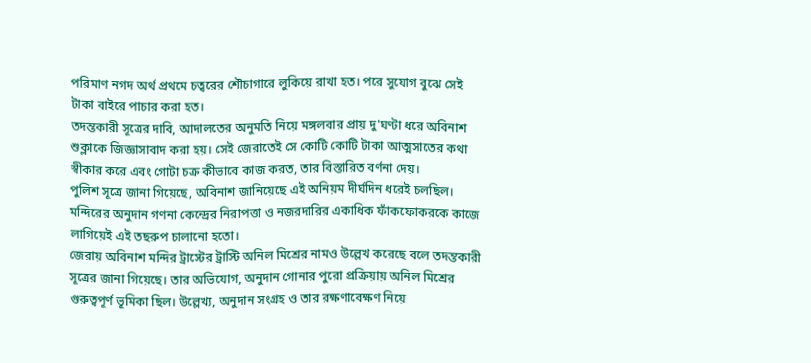পরিমাণ নগদ অর্থ প্রথমে চত্বরের শৌচাগারে লুকিয়ে রাখা হত। পরে সুযোগ বুঝে সেই টাকা বাইরে পাচার করা হত।
তদন্তকারী সূত্রের দাবি, আদালতের অনুমতি নিয়ে মঙ্গলবার প্রায় দু'ঘণ্টা ধরে অবিনাশ শুক্লাকে জিজ্ঞাসাবাদ করা হয়। সেই জেরাতেই সে কোটি কোটি টাকা আত্মসাতের কথা স্বীকার করে এবং গোটা চক্র কীভাবে কাজ করত, তার বিস্তারিত বর্ণনা দেয়।
পুলিশ সূত্রে জানা গিয়েছে, অবিনাশ জানিয়েছে এই অনিয়ম দীর্ঘদিন ধরেই চলছিল। মন্দিরের অনুদান গণনা কেন্দ্রের নিরাপত্তা ও নজরদারির একাধিক ফাঁকফোকরকে কাজে লাগিয়েই এই তছরুপ চালানো হতো।
জেরায় অবিনাশ মন্দির ট্রাস্টের ট্রাস্টি অনিল মিশ্রের নামও উল্লেখ করেছে বলে তদন্তকারী সূত্রের জানা গিয়েছে। তার অভিযোগ, অনুদান গোনার পুরো প্রক্রিয়ায় অনিল মিশ্রের গুরুত্বপূর্ণ ভূমিকা ছিল। উল্লেখ্য, অনুদান সংগ্রহ ও তার রক্ষণাবেক্ষণ নিয়ে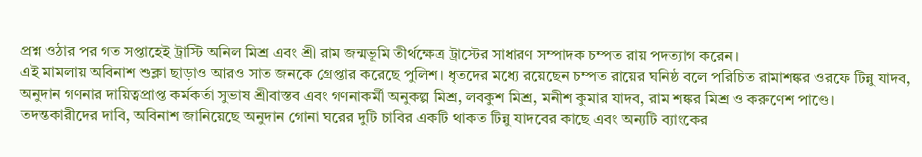প্রশ্ন ওঠার পর গত সপ্তাহেই ট্রাস্টি অনিল মিশ্র এবং শ্রী রাম জন্মভূমি তীর্থক্ষেত্র ট্রাস্টের সাধারণ সম্পাদক চম্পত রায় পদত্যাগ করেন।
এই মামলায় অবিনাশ শুক্লা ছাড়াও আরও সাত জনকে গ্রেপ্তার করেছে পুলিশ। ধৃতদের মধ্যে রয়েছেন চম্পত রায়ের ঘনিষ্ঠ বলে পরিচিত রামাশঙ্কর ওরফে টিন্নু যাদব, অনুদান গণনার দায়িত্বপ্রাপ্ত কর্মকর্তা সুভাষ শ্রীবাস্তব এবং গণনাকর্মী অনুকল্প মিশ্র, লবকুশ মিশ্র, মনীশ কুমার যাদব, রাম শঙ্কর মিশ্র ও করুণেশ পাণ্ডে।
তদন্তকারীদের দাবি, অবিনাশ জানিয়েছে অনুদান গোনা ঘরের দুটি চাবির একটি থাকত টিন্নু যাদবের কাছে এবং অন্যটি ব্যাংকের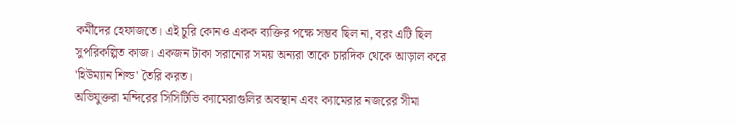কর্মীদের হেফাজতে। এই চুরি কোনও একক ব্যক্তির পক্ষে সম্ভব ছিল না, বরং এটি ছিল সুপরিকল্পিত কাজ। একজন টাকা সরানোর সময় অন্যরা তাকে চারদিক থেকে আড়াল করে 'হিউম্যান শিল্ড' তৈরি করত।
অভিযুক্তরা মন্দিরের সিসিটিভি ক্যামেরাগুলির অবস্থান এবং ক্যামেরার নজরের সীমা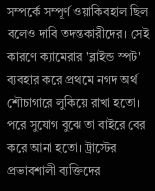সম্পর্কে সম্পূর্ণ ওয়াকিবহাল ছিল বলেও দাবি তদন্তকারীদের। সেই কারণে ক্যামেরার 'ব্লাইন্ড স্পট' ব্যবহার করে প্রথমে নগদ অর্থ শৌচাগারে লুকিয়ে রাখা হতো। পরে সুযোগ বুঝে তা বাইরে বের করে আনা হতো। ট্রাস্টের প্রভাবশালী ব্যক্তিদের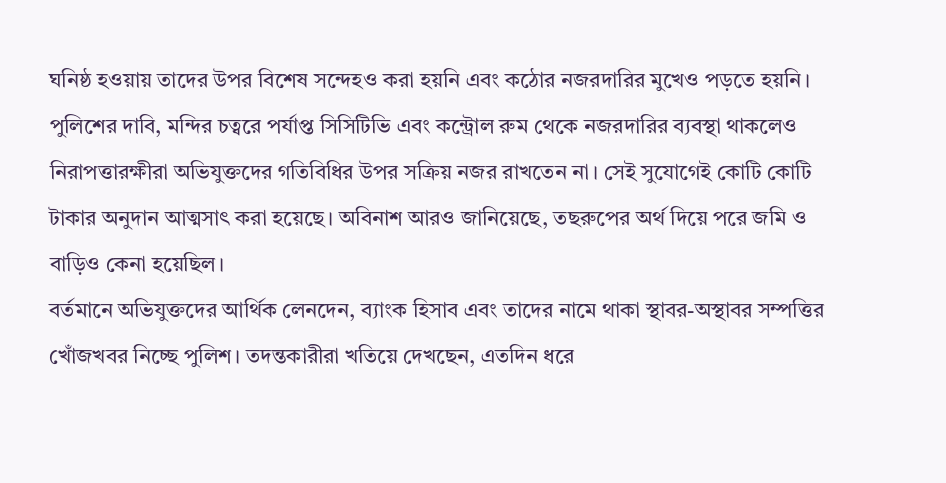ঘনিষ্ঠ হওয়ায় তাদের উপর বিশেষ সন্দেহও করা হয়নি এবং কঠোর নজরদারির মুখেও পড়তে হয়নি।
পুলিশের দাবি, মন্দির চত্বরে পর্যাপ্ত সিসিটিভি এবং কন্ট্রোল রুম থেকে নজরদারির ব্যবস্থা থাকলেও নিরাপত্তারক্ষীরা অভিযুক্তদের গতিবিধির উপর সক্রিয় নজর রাখতেন না। সেই সুযোগেই কোটি কোটি টাকার অনুদান আত্মসাৎ করা হয়েছে। অবিনাশ আরও জানিয়েছে, তছরুপের অর্থ দিয়ে পরে জমি ও বাড়িও কেনা হয়েছিল।
বর্তমানে অভিযুক্তদের আর্থিক লেনদেন, ব্যাংক হিসাব এবং তাদের নামে থাকা স্থাবর-অস্থাবর সম্পত্তির খোঁজখবর নিচ্ছে পুলিশ। তদন্তকারীরা খতিয়ে দেখছেন, এতদিন ধরে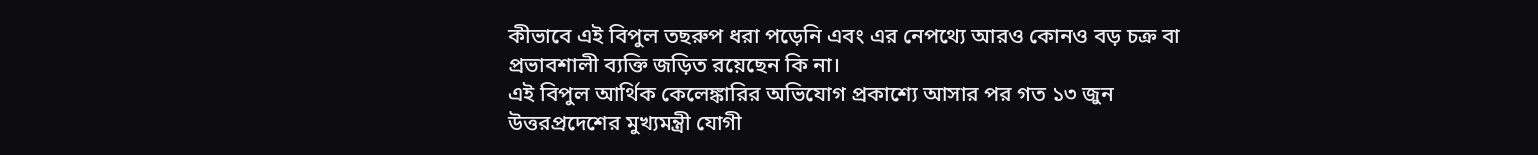কীভাবে এই বিপুল তছরুপ ধরা পড়েনি এবং এর নেপথ্যে আরও কোনও বড় চক্র বা প্রভাবশালী ব্যক্তি জড়িত রয়েছেন কি না।
এই বিপুল আর্থিক কেলেঙ্কারির অভিযোগ প্রকাশ্যে আসার পর গত ১৩ জুন উত্তরপ্রদেশের মুখ্যমন্ত্রী যোগী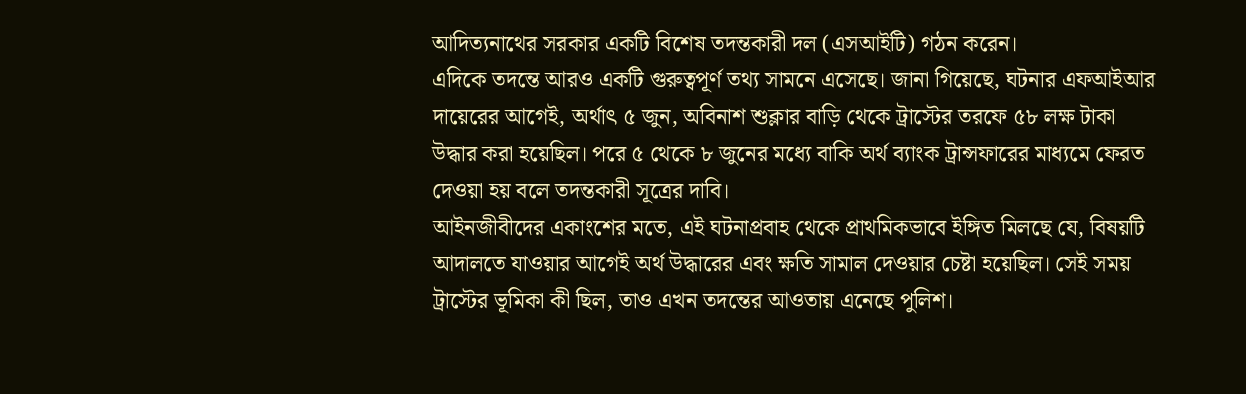আদিত্যনাথের সরকার একটি বিশেষ তদন্তকারী দল (এসআইটি) গঠন করেন।
এদিকে তদন্তে আরও একটি গুরুত্বপূর্ণ তথ্য সামনে এসেছে। জানা গিয়েছে, ঘটনার এফআইআর দায়েরের আগেই, অর্থাৎ ৫ জুন, অবিনাশ শুক্লার বাড়ি থেকে ট্রাস্টের তরফে ৫৮ লক্ষ টাকা উদ্ধার করা হয়েছিল। পরে ৫ থেকে ৮ জুনের মধ্যে বাকি অর্থ ব্যাংক ট্রান্সফারের মাধ্যমে ফেরত দেওয়া হয় বলে তদন্তকারী সূত্রের দাবি।
আইনজীবীদের একাংশের মতে, এই ঘটনাপ্রবাহ থেকে প্রাথমিকভাবে ইঙ্গিত মিলছে যে, বিষয়টি আদালতে যাওয়ার আগেই অর্থ উদ্ধারের এবং ক্ষতি সামাল দেওয়ার চেষ্টা হয়েছিল। সেই সময় ট্রাস্টের ভূমিকা কী ছিল, তাও এখন তদন্তের আওতায় এনেছে পুলিশ।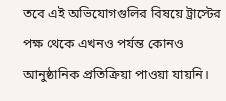তবে এই অভিযোগগুলির বিষয়ে ট্রাস্টের পক্ষ থেকে এখনও পর্যন্ত কোনও আনুষ্ঠানিক প্রতিক্রিয়া পাওয়া যায়নি।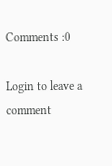Comments :0

Login to leave a comment